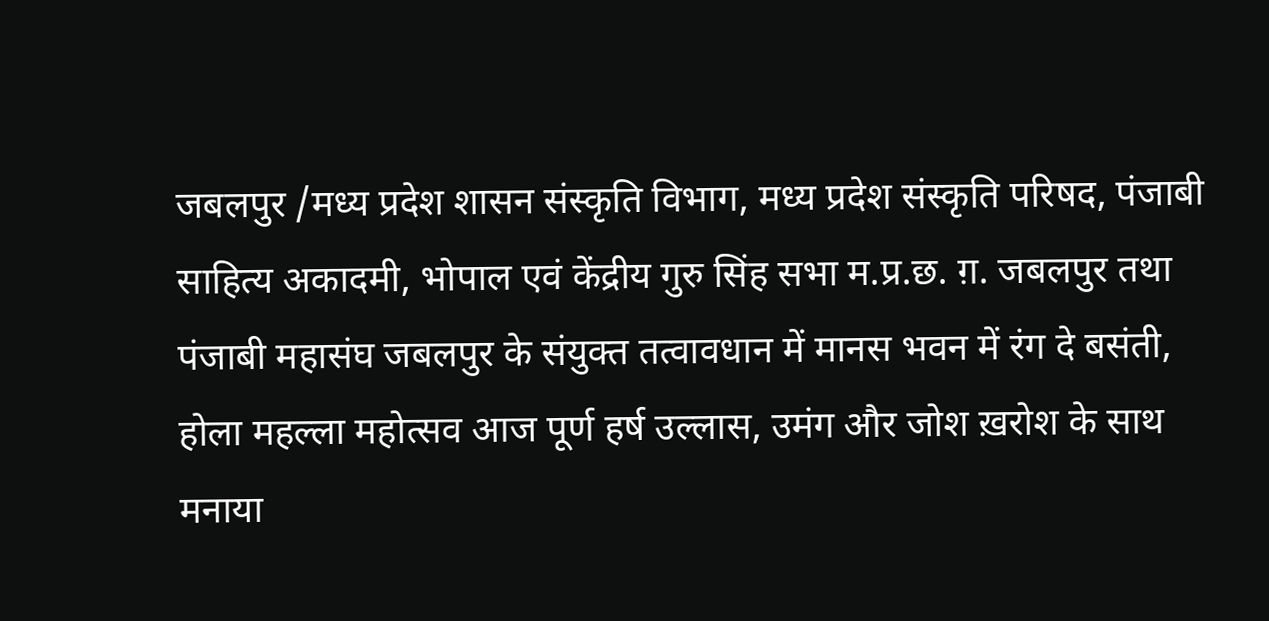जबलपुर /मध्य प्रदेश शासन संस्कृति विभाग, मध्य प्रदेश संस्कृति परिषद, पंजाबी साहित्य अकादमी, भोपाल एवं केंद्रीय गुरु सिंह सभा म.प्र.छ. ग़. जबलपुर तथा पंजाबी महासंघ जबलपुर के संयुक्त तत्वावधान में मानस भवन में रंग दे बसंती, होला महल्ला महोत्सव आज पूर्ण हर्ष उल्लास, उमंग और जोश ख़रोश के साथ मनाया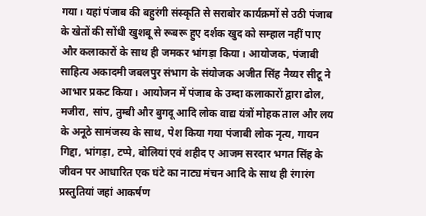गया। यहां पंजाब की बहुरंगी संस्कृति से सराबोर कार्यक्रमों से उठी पंजाब के खेतों की सोंधी खुशबू से रूबरू हुए दर्शक खुद को सम्हाल नहीं पाए और कलाकारों के साथ ही जमकर भांगड़ा किया। आयोजक, पंजाबी साहित्य अकादमी जबलपुर संभाग के संयोजक अजीत सिंह नैय्यर सीटू ने आभार प्रकट किया। आयोजन में पंजाब के उम्दा कलाकारों द्वारा ढोल, मजीरा, सांप, तुम्बी और बुगदू आदि लोक वाद्य यंत्रों मोहक ताल और लय के अनूठे सामंजस्य के साथ, पेश किया गया पंजाबी लोक नृत्य, गायन गिद्दा, भांगड़ा, टप्पे, बोलियां एवं शहीद ए आजम सरदार भगत सिंह के जीवन पर आधारित एक घंटे का नाट्य मंचन आदि के साथ ही रंगारंग प्रस्तुतियां जहां आकर्षण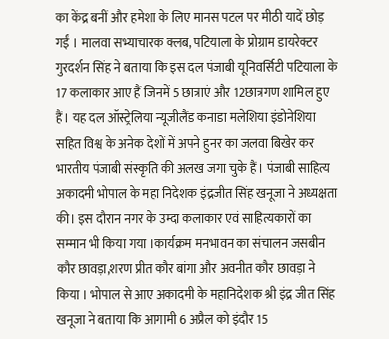का केंद्र बनीं और हमेशा के लिए मानस पटल पर मीठी यादें छोड़ गईं । मालवा सभ्याचारक क्लब, पटियाला के प्रोग्राम डायरेक्टर गुरदर्शन सिंह ने बताया कि इस दल पंजाबी यूनिवर्सिटी पटियाला के 17 कलाकार आए हैं जिनमें 5 छात्राएं और 12छात्रगण शामिल हुए हैं। यह दल ऑस्ट्रेलिया न्यूजीलैंड कनाडा मलेशिया इंडोनेशिया सहित विश्व के अनेक देशों में अपने हुनर का जलवा बिखेर कर भारतीय पंजाबी संस्कृति की अलख जगा चुके हैं। पंजाबी साहित्य अकादमी भोपाल के महा निदेशक इंद्रजीत सिंह खनूजा ने अध्यक्षता की। इस दौरान नगर के उम्दा कलाकार एवं साहित्यकारों का सम्मान भी किया गया ।कार्यक्रम मनभावन का संचालन जसबीन कौर छावड़ा,शरण प्रीत कौर बांगा और अवनीत कौर छावड़ा ने किया । भोपाल से आए अकादमी के महानिदेशक श्री इंद्र जीत सिंह खनूजा ने बताया कि आगामी 6 अप्रैल को इंदौर 15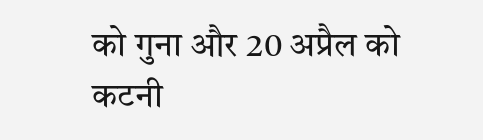को गुना और 20 अप्रैल को कटनी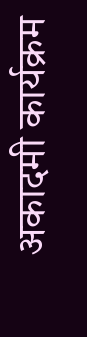अकादमी कार्यक्रम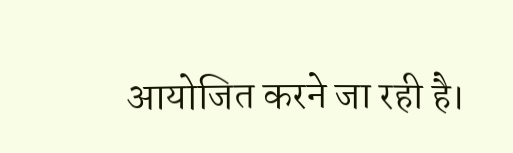आयोजित करने जा रही है।